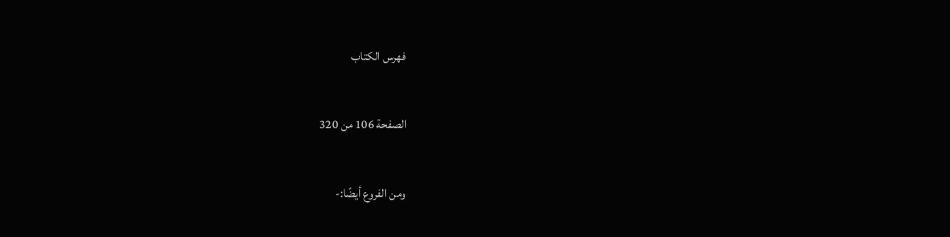فهرس الكتاب

الصفحة 106 من 320

ومن الفروع أيضًا:-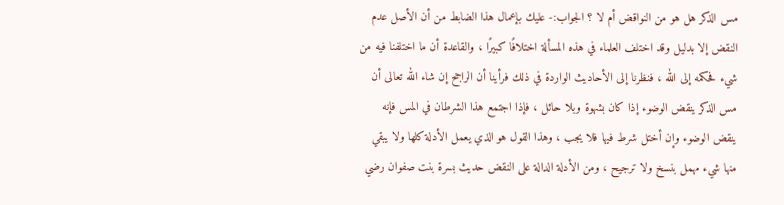مس الذكر هل هو من النواقض أم لا ؟ الجواب:- عليك بإعمال هذا الضابط من أن الأصل عدم النقض إلا بدليل وقد اختلف العلماء في هذه المسألة اختلافًا كبيرًا ، والقاعدة أن ما اختلفنا فيه من شيء فحكمه إلى الله ، فنظرنا إلى الأحاديث الواردة في ذلك فرأينا أن الراجح إن شاء الله تعالى أن مس الذكر ينقض الوضوء إذا كان بشهوة وبلا حائل ، فإذا اجتمع هذا الشرطان في المس فإنه ينقض الوضوء وإن أختل شرط فيها فلا يجب ، وهذا القول هو الذي يعمل الأدلة كلها ولا يبقي منها شيء مهمل بنسخ ولا ترجيح ، ومن الأدلة الدالة على النقض حديث بسرة بنت صفوان رضي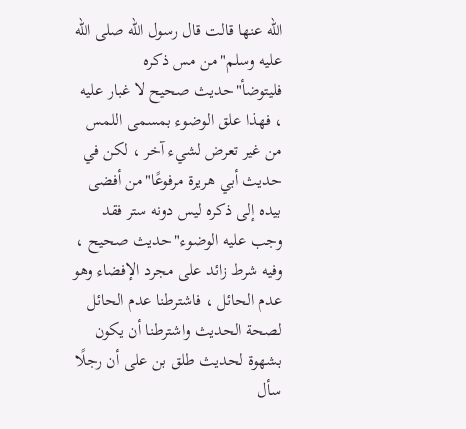الله عنها قالت قال رسول الله صلى الله عليه وسلم"من مس ذكره فليتوضأ"حديث صحيح لا غبار عليه ، فهذا علق الوضوء بمسمى اللمس من غير تعرض لشيء آخر ، لكن في حديث أبي هريرة مرفوعًا"من أفضى بيده إلى ذكره ليس دونه ستر فقد وجب عليه الوضوء"حديث صحيح ، وفيه شرط زائد على مجرد الإفضاء وهو عدم الحائل ، فاشترطنا عدم الحائل لصحة الحديث واشترطنا أن يكون بشهوة لحديث طلق بن على أن رجلًا سأل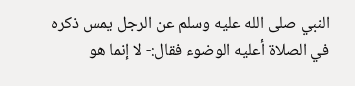النبي صلى الله عليه وسلم عن الرجل يمس ذكره في الصلاة أعليه الوضوء فقال:- لا إنما هو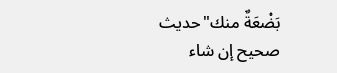بَضْعَةٌ منك"حديث صحيح إن شاء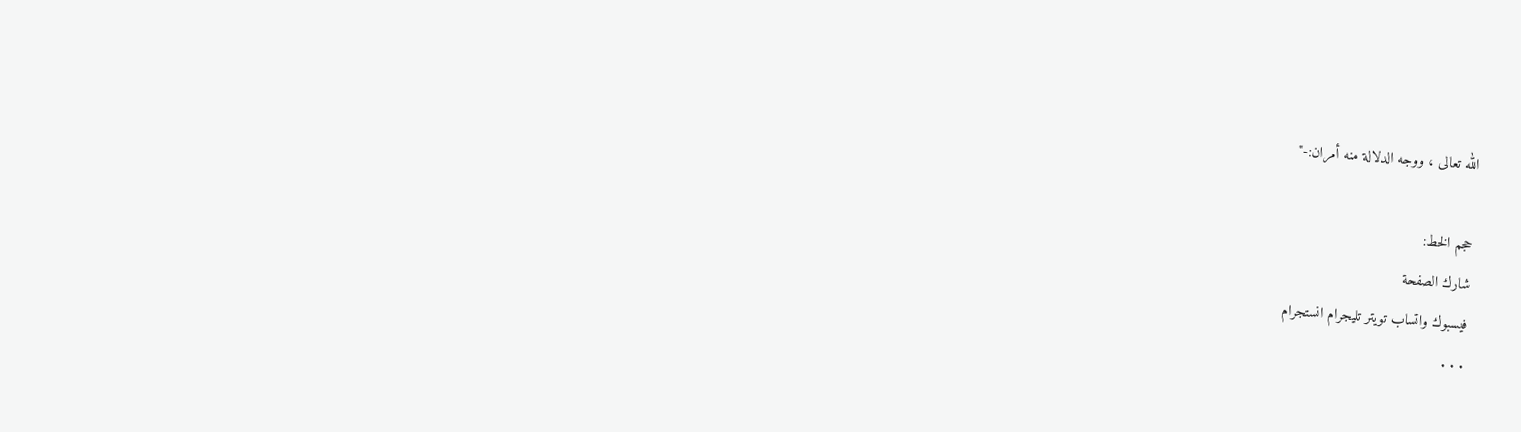الله تعالى ، ووجه الدلالة منه أمران:-"

حجم الخط:
شارك الصفحة
فيسبوك واتساب تويتر تليجرام انستجرام
. . .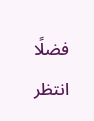فضلًا انتظر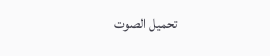تحميل الصوت